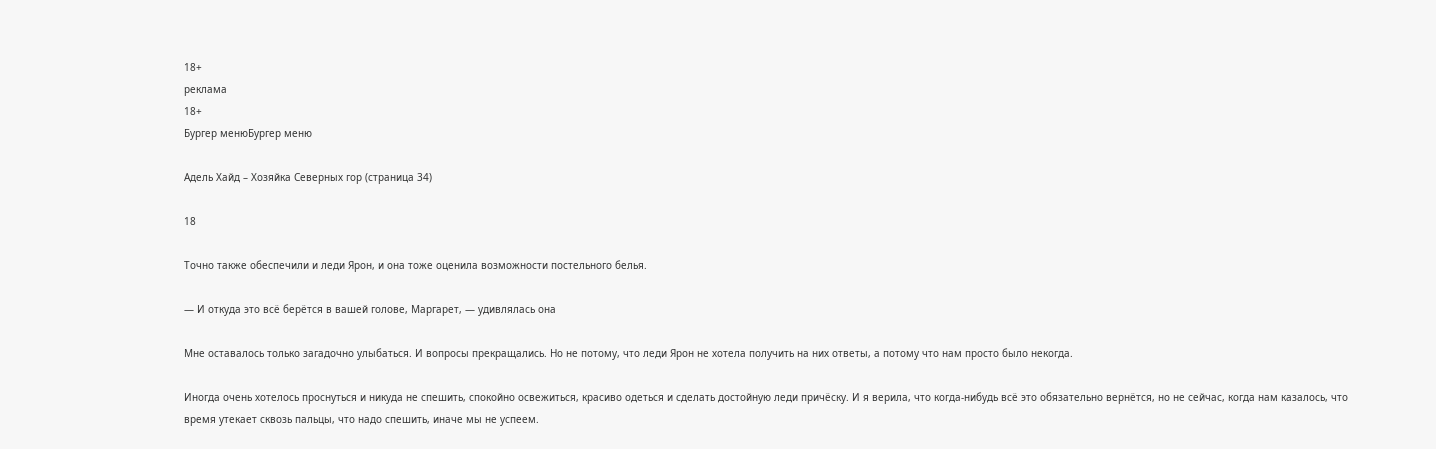18+
реклама
18+
Бургер менюБургер меню

Адель Хайд – Хозяйка Северных гор (страница 34)

18

Точно также обеспечили и леди Ярон, и она тоже оценила возможности постельного белья.

— И откуда это всё берётся в вашей голове, Маргарет, — удивлялась она

Мне оставалось только загадочно улыбаться. И вопросы прекращались. Но не потому, что леди Ярон не хотела получить на них ответы, а потому что нам просто было некогда.

Иногда очень хотелось проснуться и никуда не спешить, спокойно освежиться, красиво одеться и сделать достойную леди причёску. И я верила, что когда-нибудь всё это обязательно вернётся, но не сейчас, когда нам казалось, что время утекает сквозь пальцы, что надо спешить, иначе мы не успеем.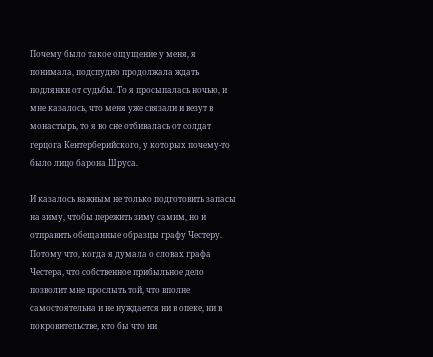Почему было такое ощущение у меня, я понимала, подспудно продолжала ждать подлянки от судьбы. То я просыпалась ночью, и мне казалось, что меня уже связали и везут в монастырь, то я во сне отбивалась от солдат герцога Кентерберийского, у которых почему-то было лицо барона Шруса.

И казалось важным не только подготовить запасы на зиму, чтобы пережить зиму самим, но и отправить обещанные образцы графу Честеру. Потому что, когда я думала о словах графа Честера, что собственное прибыльное дело позволит мне прослыть той, что вполне самостоятельна и не нуждается ни в опеке, ни в покровительстве, кто бы что ни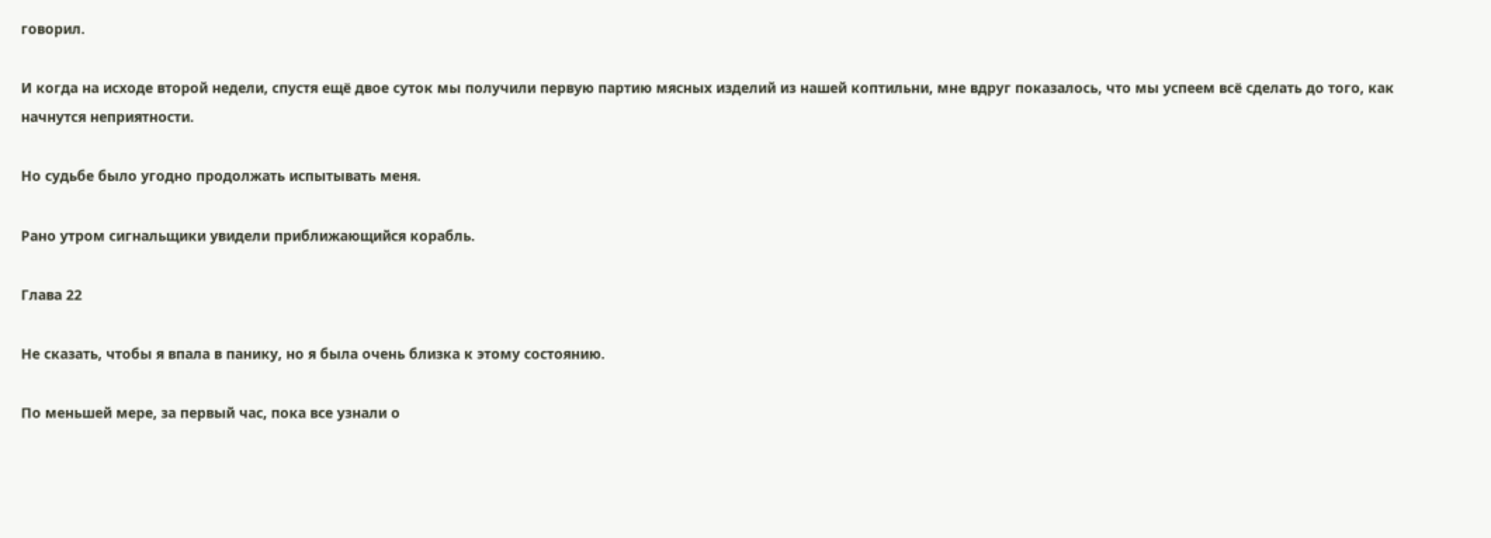говорил.

И когда на исходе второй недели, спустя ещё двое суток мы получили первую партию мясных изделий из нашей коптильни, мне вдруг показалось, что мы успеем всё сделать до того, как начнутся неприятности.

Но судьбе было угодно продолжать испытывать меня.

Рано утром сигнальщики увидели приближающийся корабль.

Глава 22

Не сказать, чтобы я впала в панику, но я была очень близка к этому состоянию.

По меньшей мере, за первый час, пока все узнали о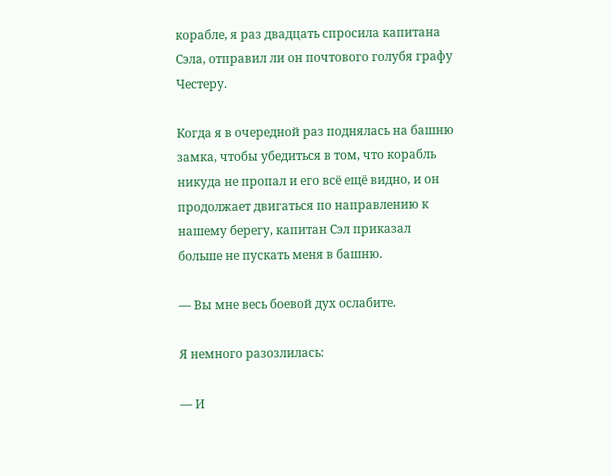корабле, я раз двадцать спросила капитана Сэла, отправил ли он почтового голубя графу Честеру.

Когда я в очередной раз поднялась на башню замка, чтобы убедиться в том, что корабль никуда не пропал и его всё ещё видно, и он продолжает двигаться по направлению к нашему берегу, капитан Сэл приказал больше не пускать меня в башню.

— Вы мне весь боевой дух ослабите.

Я немного разозлилась:

— И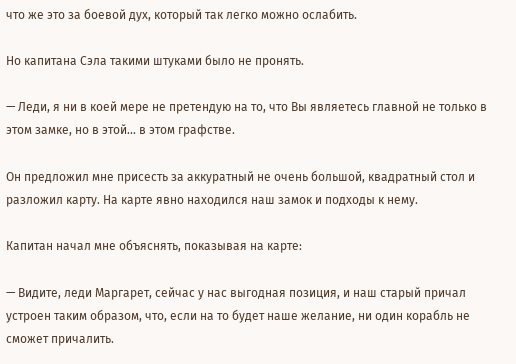что же это за боевой дух, который так легко можно ослабить.

Но капитана Сэла такими штуками было не пронять.

— Леди, я ни в коей мере не претендую на то, что Вы являетесь главной не только в этом замке, но в этой... в этом графстве.

Он предложил мне присесть за аккуратный не очень большой, квадратный стол и разложил карту. На карте явно находился наш замок и подходы к нему.

Капитан начал мне объяснять, показывая на карте:

— Видите, леди Маргарет, сейчас у нас выгодная позиция, и наш старый причал устроен таким образом, что, если на то будет наше желание, ни один корабль не сможет причалить.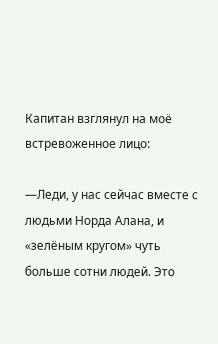Капитан взглянул на моё встревоженное лицо:

—Леди, у нас сейчас вместе с людьми Норда Алана, и «зелёным кругом» чуть больше сотни людей. Это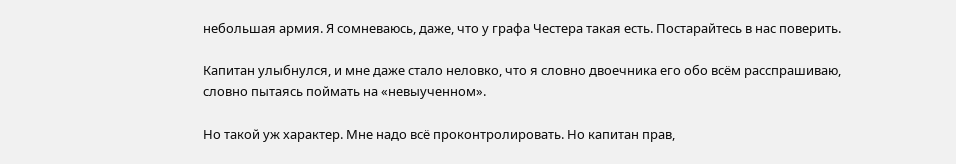небольшая армия. Я сомневаюсь, даже, что у графа Честера такая есть. Постарайтесь в нас поверить.

Капитан улыбнулся, и мне даже стало неловко, что я словно двоечника его обо всём расспрашиваю, словно пытаясь поймать на «невыученном».

Но такой уж характер. Мне надо всё проконтролировать. Но капитан прав,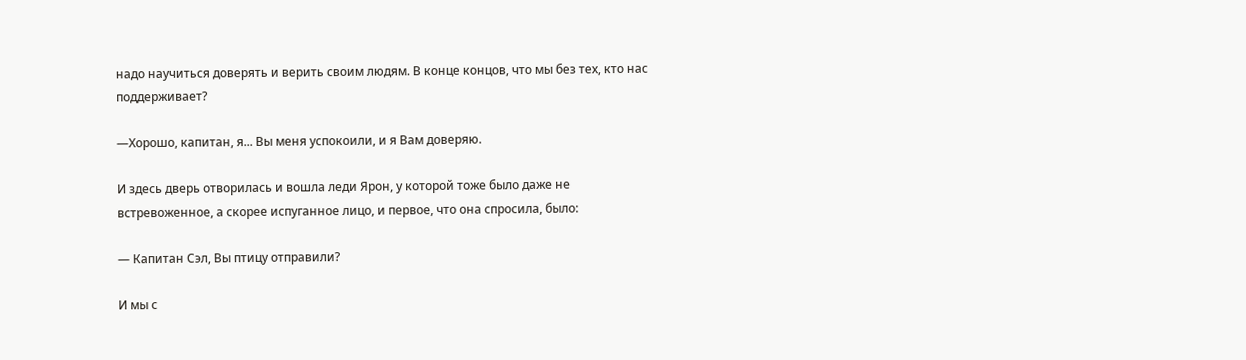надо научиться доверять и верить своим людям. В конце концов, что мы без тех, кто нас поддерживает?

—Хорошо, капитан, я... Вы меня успокоили, и я Вам доверяю.

И здесь дверь отворилась и вошла леди Ярон, у которой тоже было даже не встревоженное, а скорее испуганное лицо, и первое, что она спросила, было:

— Капитан Сэл, Вы птицу отправили?

И мы с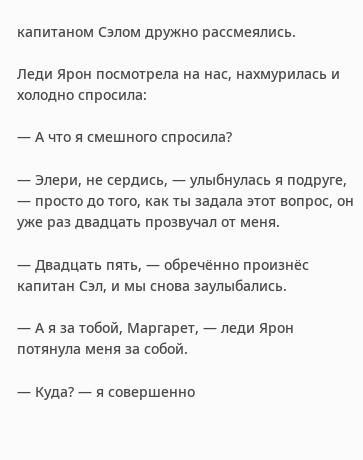капитаном Сэлом дружно рассмеялись.

Леди Ярон посмотрела на нас, нахмурилась и холодно спросила:

— А что я смешного спросила?

— Элери, не сердись, — улыбнулась я подруге, — просто до того, как ты задала этот вопрос, он уже раз двадцать прозвучал от меня.

— Двадцать пять, — обречённо произнёс капитан Сэл, и мы снова заулыбались.

— А я за тобой, Маргарет, — леди Ярон потянула меня за собой.

— Куда? — я совершенно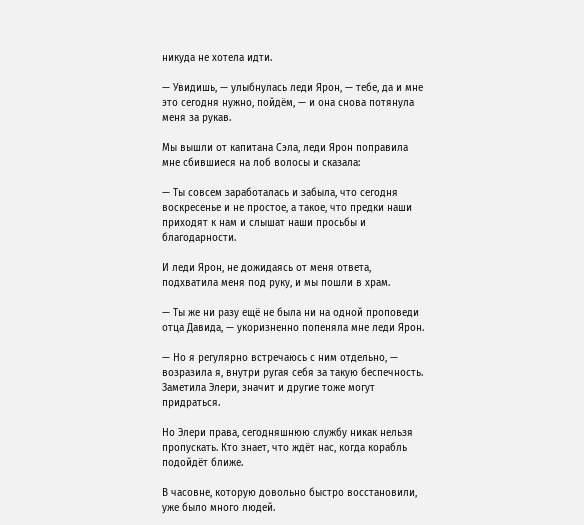никуда не хотела идти.

— Увидишь, — улыбнулась леди Ярон, — тебе, да и мне это сегодня нужно, пойдём, — и она снова потянула меня за рукав.

Мы вышли от капитана Сэла, леди Ярон поправила мне сбившиеся на лоб волосы и сказала:

— Ты совсем заработалась и забыла, что сегодня воскресенье и не простое, а такое, что предки наши приходят к нам и слышат наши просьбы и благодарности.

И леди Ярон, не дожидаясь от меня ответа, подхватила меня под руку, и мы пошли в храм.

— Ты же ни разу ещё не была ни на одной проповеди отца Давида, — укоризненно попеняла мне леди Ярон.

— Но я регулярно встречаюсь с ним отдельно, — возразила я, внутри ругая себя за такую беспечность. Заметила Элери, значит и другие тоже могут придраться.

Но Элери права, сегодняшнюю службу никак нельзя пропускать. Кто знает, что ждёт нас, когда корабль подойдёт ближе.

В часовне, которую довольно быстро восстановили, уже было много людей.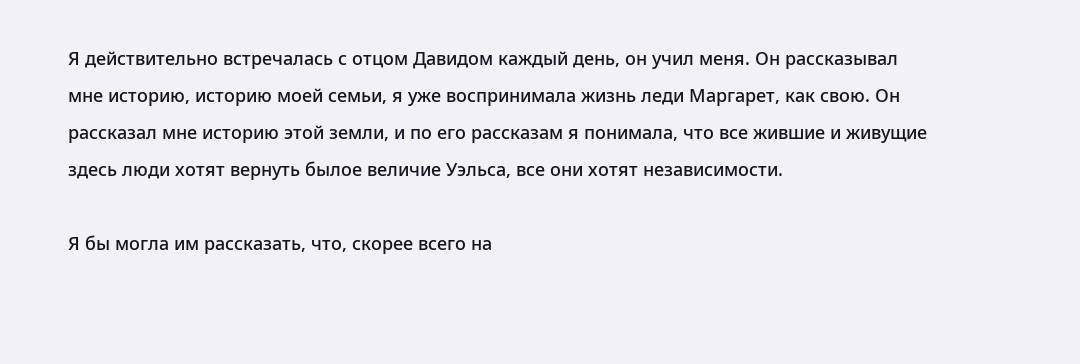Я действительно встречалась с отцом Давидом каждый день, он учил меня. Он рассказывал мне историю, историю моей семьи, я уже воспринимала жизнь леди Маргарет, как свою. Он рассказал мне историю этой земли, и по его рассказам я понимала, что все жившие и живущие здесь люди хотят вернуть былое величие Уэльса, все они хотят независимости.

Я бы могла им рассказать, что, скорее всего на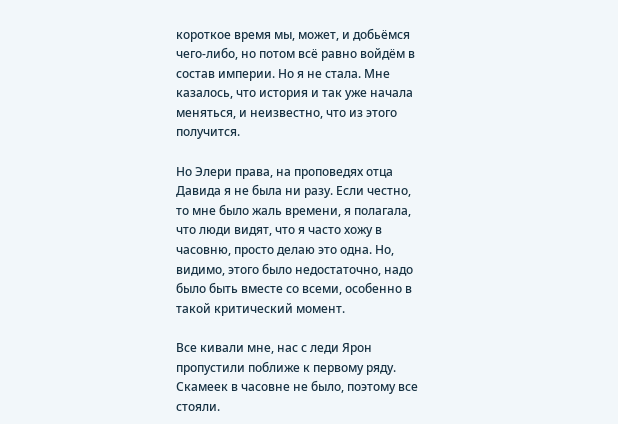короткое время мы, может, и добьёмся чего-либо, но потом всё равно войдём в состав империи. Но я не стала. Мне казалось, что история и так уже начала меняться, и неизвестно, что из этого получится.

Но Элери права, на проповедях отца Давида я не была ни разу. Если честно, то мне было жаль времени, я полагала, что люди видят, что я часто хожу в часовню, просто делаю это одна. Но, видимо, этого было недостаточно, надо было быть вместе со всеми, особенно в такой критический момент.

Все кивали мне, нас с леди Ярон пропустили поближе к первому ряду. Скамеек в часовне не было, поэтому все стояли.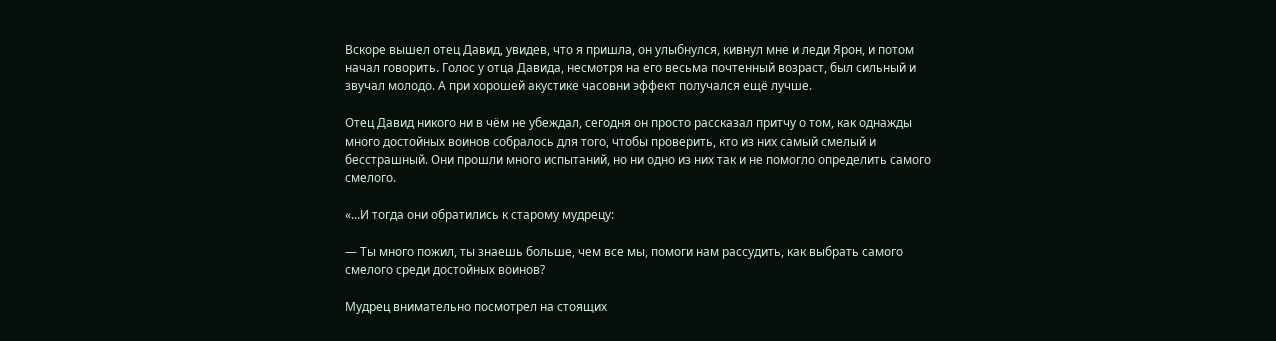Вскоре вышел отец Давид, увидев, что я пришла, он улыбнулся, кивнул мне и леди Ярон, и потом начал говорить. Голос у отца Давида, несмотря на его весьма почтенный возраст, был сильный и звучал молодо. А при хорошей акустике часовни эффект получался ещё лучше.

Отец Давид никого ни в чём не убеждал, сегодня он просто рассказал притчу о том, как однажды много достойных воинов собралось для того, чтобы проверить, кто из них самый смелый и бесстрашный. Они прошли много испытаний, но ни одно из них так и не помогло определить самого смелого.

«...И тогда они обратились к старому мудрецу:

— Ты много пожил, ты знаешь больше, чем все мы, помоги нам рассудить, как выбрать самого смелого среди достойных воинов?

Мудрец внимательно посмотрел на стоящих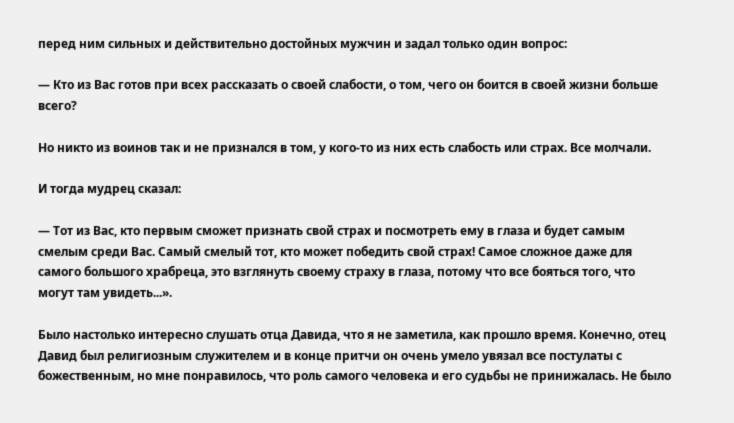перед ним сильных и действительно достойных мужчин и задал только один вопрос:

— Кто из Вас готов при всех рассказать о своей слабости, о том, чего он боится в своей жизни больше всего?

Но никто из воинов так и не признался в том, у кого-то из них есть слабость или страх. Все молчали.

И тогда мудрец сказал:

— Тот из Вас, кто первым сможет признать свой страх и посмотреть ему в глаза и будет самым смелым среди Вас. Самый смелый тот, кто может победить свой страх! Самое сложное даже для самого большого храбреца, это взглянуть своему страху в глаза, потому что все бояться того, что могут там увидеть...».

Было настолько интересно слушать отца Давида, что я не заметила, как прошло время. Конечно, отец Давид был религиозным служителем и в конце притчи он очень умело увязал все постулаты с божественным, но мне понравилось, что роль самого человека и его судьбы не принижалась. Не было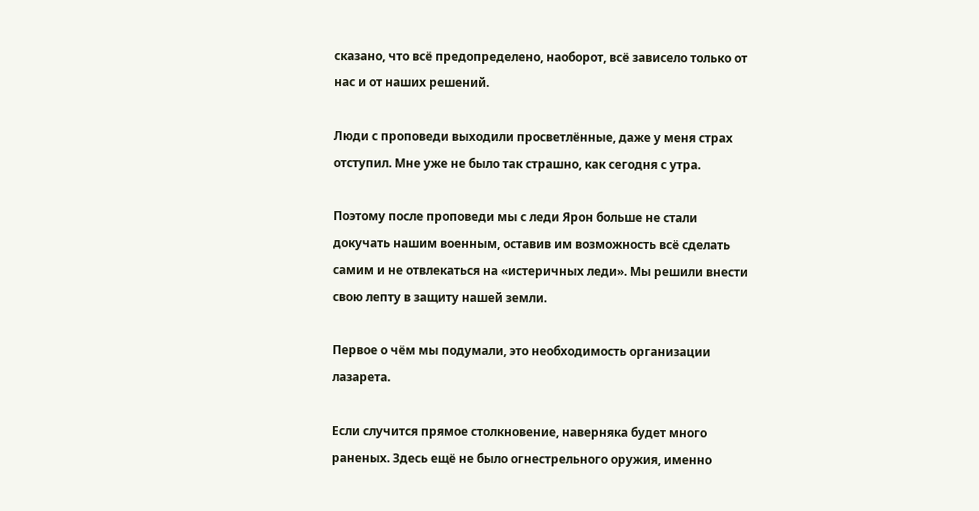сказано, что всё предопределено, наоборот, всё зависело только от нас и от наших решений.

Люди с проповеди выходили просветлённые, даже у меня страх отступил. Мне уже не было так страшно, как сегодня с утра.

Поэтому после проповеди мы с леди Ярон больше не стали докучать нашим военным, оставив им возможность всё сделать самим и не отвлекаться на «истеричных леди». Мы решили внести свою лепту в защиту нашей земли.

Первое о чём мы подумали, это необходимость организации лазарета.

Если случится прямое столкновение, наверняка будет много раненых. Здесь ещё не было огнестрельного оружия, именно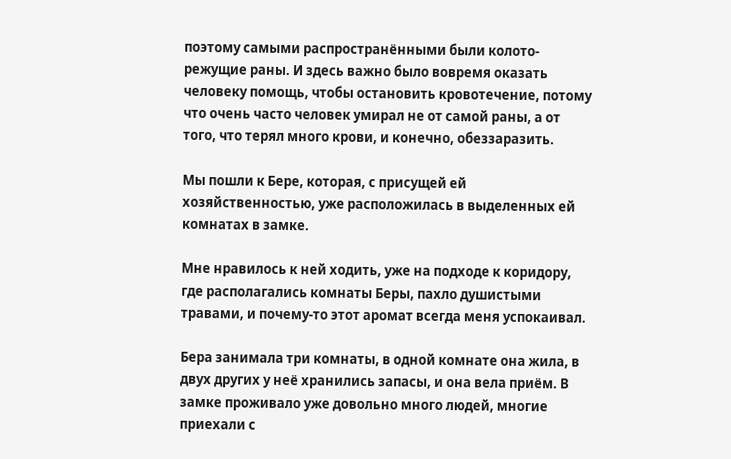поэтому самыми распространёнными были колото-режущие раны. И здесь важно было вовремя оказать человеку помощь, чтобы остановить кровотечение, потому что очень часто человек умирал не от самой раны, а от того, что терял много крови, и конечно, обеззаразить.

Мы пошли к Бере, которая, с присущей ей хозяйственностью, уже расположилась в выделенных ей комнатах в замке.

Мне нравилось к ней ходить, уже на подходе к коридору, где располагались комнаты Беры, пахло душистыми травами, и почему-то этот аромат всегда меня успокаивал.

Бера занимала три комнаты, в одной комнате она жила, в двух других у неё хранились запасы, и она вела приём. В замке проживало уже довольно много людей, многие приехали с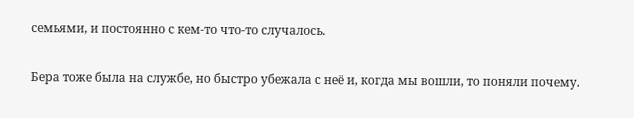семьями, и постоянно с кем-то что-то случалось.

Бера тоже была на службе, но быстро убежала с неё и, когда мы вошли, то поняли почему.